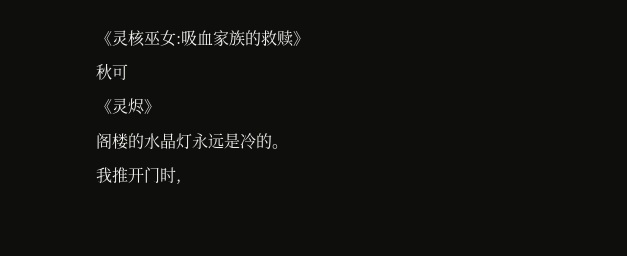《灵核巫女:吸血家族的救赎》
秋可
《灵烬》
阁楼的水晶灯永远是冷的。
我推开门时,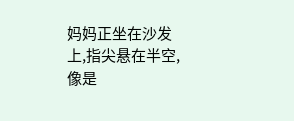妈妈正坐在沙发上,指尖悬在半空,像是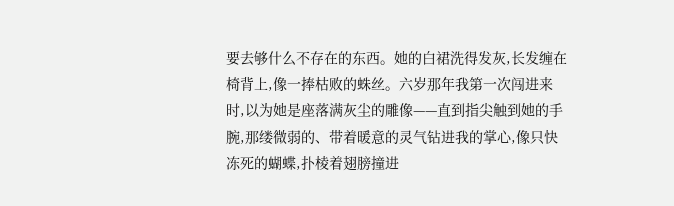要去够什么不存在的东西。她的白裙洗得发灰,长发缠在椅背上,像一捧枯败的蛛丝。六岁那年我第一次闯进来时,以为她是座落满灰尘的雕像——直到指尖触到她的手腕,那缕微弱的、带着暖意的灵气钻进我的掌心,像只快冻死的蝴蝶,扑棱着翅膀撞进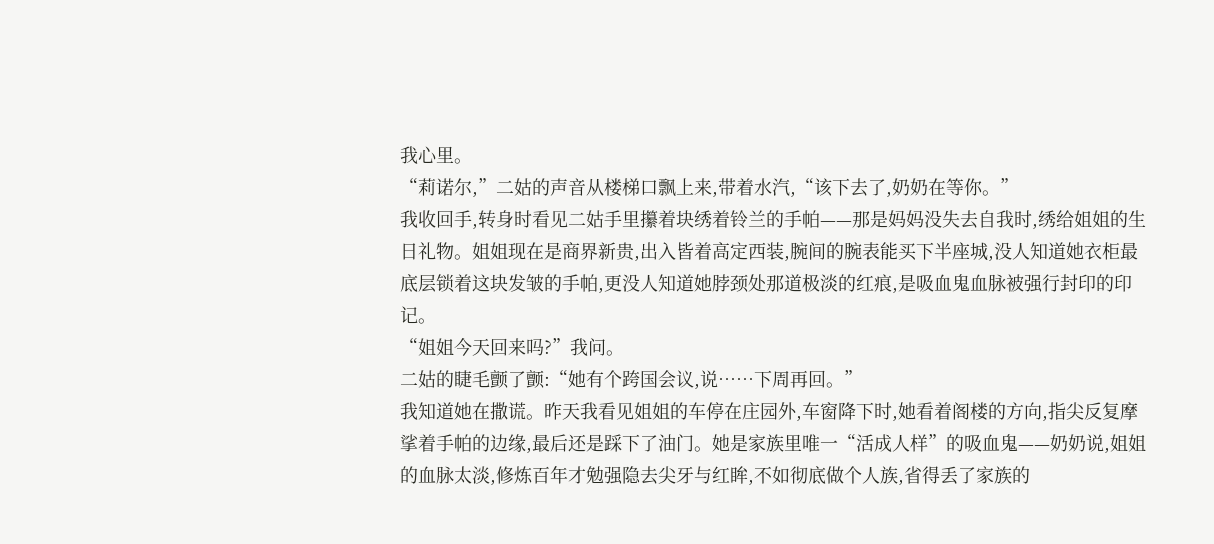我心里。
“莉诺尔,”二姑的声音从楼梯口飘上来,带着水汽,“该下去了,奶奶在等你。”
我收回手,转身时看见二姑手里攥着块绣着铃兰的手帕——那是妈妈没失去自我时,绣给姐姐的生日礼物。姐姐现在是商界新贵,出入皆着高定西装,腕间的腕表能买下半座城,没人知道她衣柜最底层锁着这块发皱的手帕,更没人知道她脖颈处那道极淡的红痕,是吸血鬼血脉被强行封印的印记。
“姐姐今天回来吗?”我问。
二姑的睫毛颤了颤:“她有个跨国会议,说……下周再回。”
我知道她在撒谎。昨天我看见姐姐的车停在庄园外,车窗降下时,她看着阁楼的方向,指尖反复摩挲着手帕的边缘,最后还是踩下了油门。她是家族里唯一“活成人样”的吸血鬼——奶奶说,姐姐的血脉太淡,修炼百年才勉强隐去尖牙与红眸,不如彻底做个人族,省得丢了家族的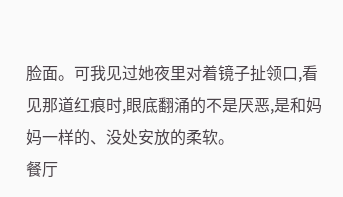脸面。可我见过她夜里对着镜子扯领口,看见那道红痕时,眼底翻涌的不是厌恶,是和妈妈一样的、没处安放的柔软。
餐厅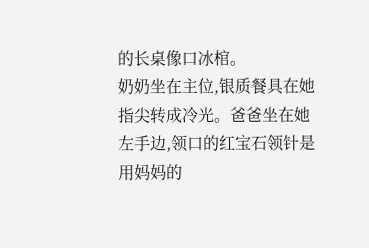的长桌像口冰棺。
奶奶坐在主位,银质餐具在她指尖转成冷光。爸爸坐在她左手边,领口的红宝石领针是用妈妈的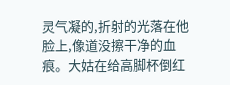灵气凝的,折射的光落在他脸上,像道没擦干净的血痕。大姑在给高脚杯倒红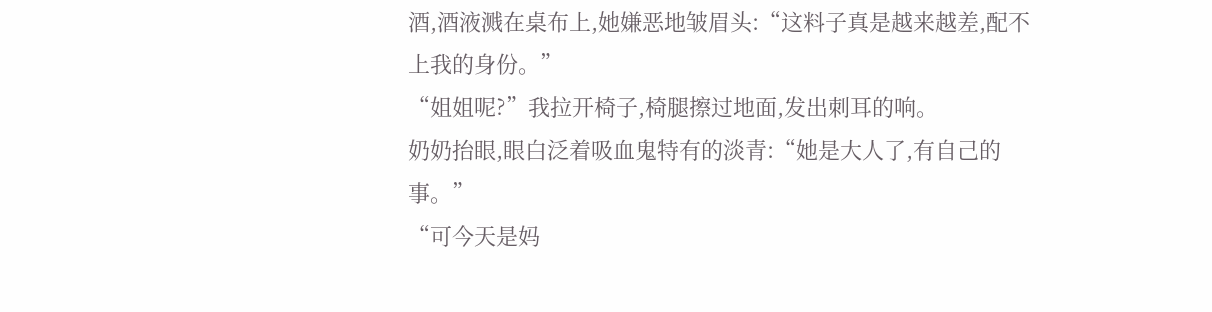酒,酒液溅在桌布上,她嫌恶地皱眉头:“这料子真是越来越差,配不上我的身份。”
“姐姐呢?”我拉开椅子,椅腿擦过地面,发出刺耳的响。
奶奶抬眼,眼白泛着吸血鬼特有的淡青:“她是大人了,有自己的事。”
“可今天是妈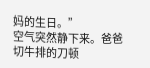妈的生日。”
空气突然静下来。爸爸切牛排的刀顿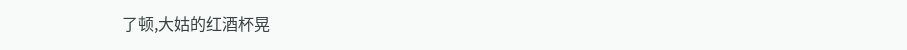了顿,大姑的红酒杯晃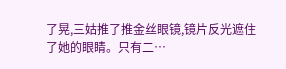了晃,三姑推了推金丝眼镜,镜片反光遮住了她的眼睛。只有二…